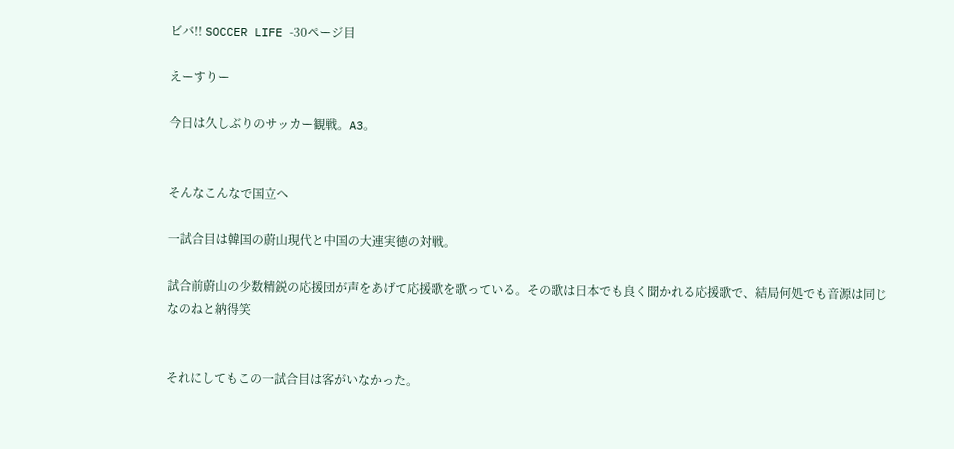ビバ!! SOCCER LIFE -30ページ目

えーすりー

今日は久しぶりのサッカー観戦。A3。


そんなこんなで国立へ

一試合目は韓国の蔚山現代と中国の大連実徳の対戦。

試合前蔚山の少数精鋭の応援団が声をあげて応援歌を歌っている。その歌は日本でも良く聞かれる応援歌で、結局何処でも音源は同じなのねと納得笑


それにしてもこの一試合目は客がいなかった。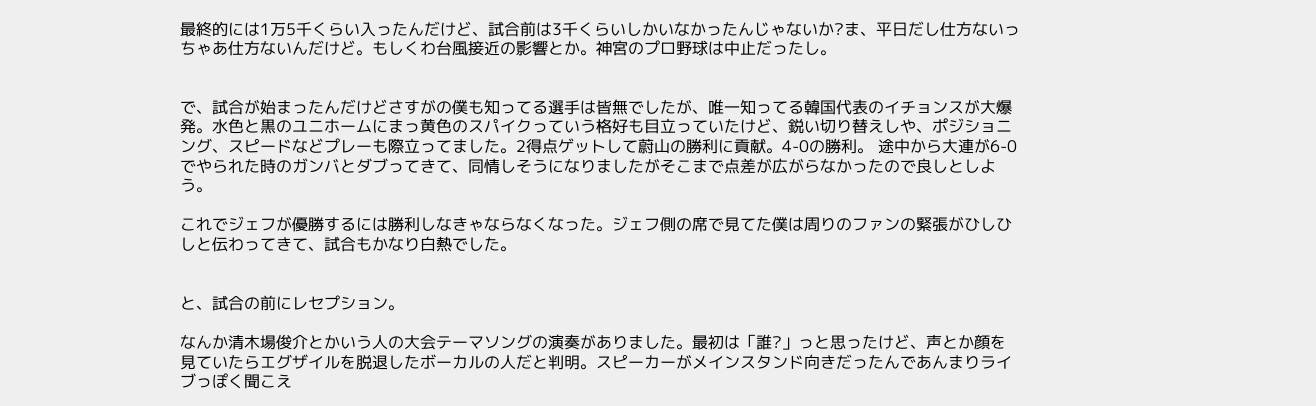最終的には1万5千くらい入ったんだけど、試合前は3千くらいしかいなかったんじゃないか?ま、平日だし仕方ないっちゃあ仕方ないんだけど。もしくわ台風接近の影響とか。神宮のプロ野球は中止だったし。


で、試合が始まったんだけどさすがの僕も知ってる選手は皆無でしたが、唯一知ってる韓国代表のイチョンスが大爆発。水色と黒のユニホームにまっ黄色のスパイクっていう格好も目立っていたけど、鋭い切り替えしや、ポジショニング、スピードなどプレーも際立ってました。2得点ゲットして蔚山の勝利に貢献。4-0の勝利。 途中から大連が6-0でやられた時のガンバとダブってきて、同情しそうになりましたがそこまで点差が広がらなかったので良しとしよう。

これでジェフが優勝するには勝利しなきゃならなくなった。ジェフ側の席で見てた僕は周りのファンの緊張がひしひしと伝わってきて、試合もかなり白熱でした。


と、試合の前にレセプション。

なんか清木場俊介とかいう人の大会テーマソングの演奏がありました。最初は「誰?」っと思ったけど、声とか顔を見ていたらエグザイルを脱退したボーカルの人だと判明。スピーカーがメインスタンド向きだったんであんまりライブっぽく聞こえ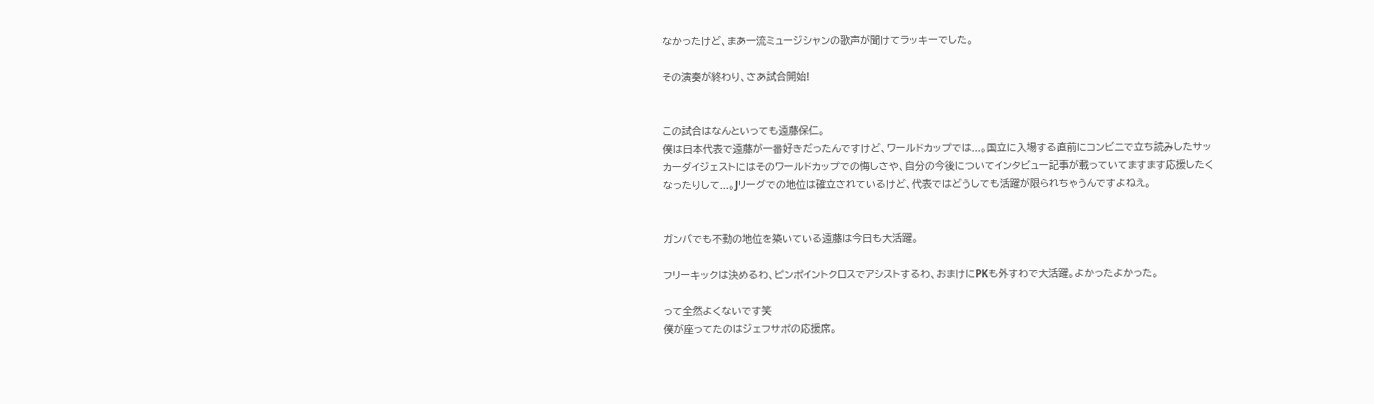なかったけど、まあ一流ミュージシャンの歌声が聞けてラッキーでした。

その演奏が終わり、さあ試合開始!


この試合はなんといっても遠藤保仁。
僕は日本代表で遠藤が一番好きだったんですけど、ワールドカップでは...。国立に入場する直前にコンビニで立ち読みしたサッカーダイジェストにはそのワールドカップでの悔しさや、自分の今後についてインタビュー記事が載っていてますます応援したくなったりして...。Jリーグでの地位は確立されているけど、代表ではどうしても活躍が限られちゃうんですよねえ。


ガンバでも不動の地位を築いている遠藤は今日も大活躍。

フリーキックは決めるわ、ピンポイントクロスでアシストするわ、おまけにPKも外すわで大活躍。よかったよかった。

って全然よくないです笑
僕が座ってたのはジェフサポの応援席。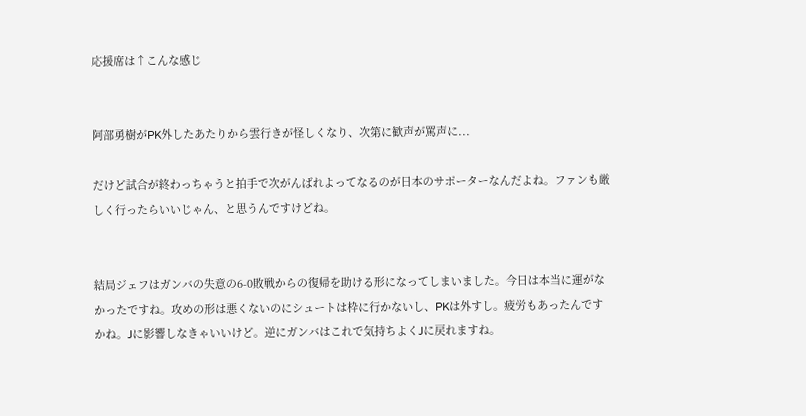応援席は↑こんな感じ


阿部勇樹がPK外したあたりから雲行きが怪しくなり、次第に歓声が罵声に...

だけど試合が終わっちゃうと拍手で次がんばれよってなるのが日本のサポーターなんだよね。ファンも厳しく行ったらいいじゃん、と思うんですけどね。


結局ジェフはガンバの失意の6-0敗戦からの復帰を助ける形になってしまいました。今日は本当に運がなかったですね。攻めの形は悪くないのにシュートは枠に行かないし、PKは外すし。疲労もあったんですかね。Jに影響しなきゃいいけど。逆にガンバはこれで気持ちよくJに戻れますね。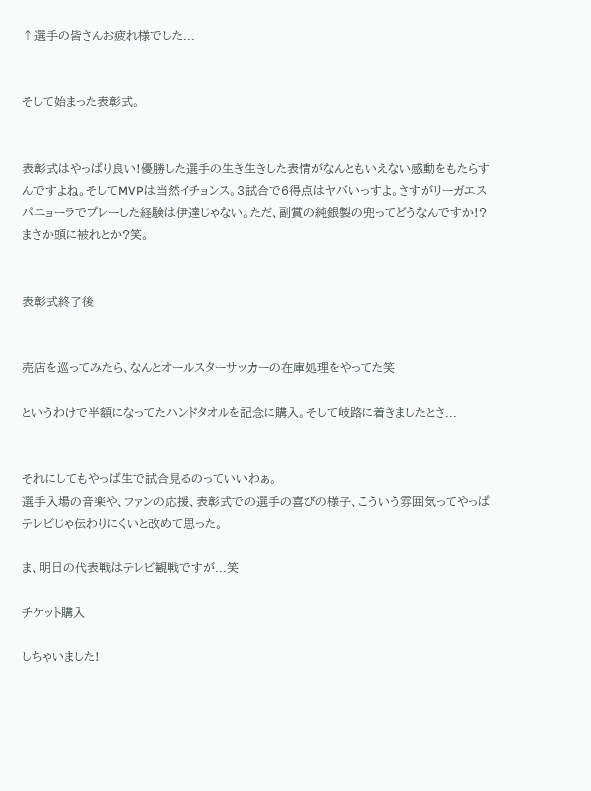↑選手の皆さんお疲れ様でした...


そして始まった表彰式。


表彰式はやっぱり良い!優勝した選手の生き生きした表情がなんともいえない感動をもたらすんですよね。そしてMVPは当然イチョンス。3試合で6得点はヤバいっすよ。さすがリーガエスパニョーラでプレーした経験は伊達じゃない。ただ、副賞の純銀製の兜ってどうなんですか!?まさか頭に被れとか?笑。


表彰式終了後


売店を巡ってみたら、なんとオールスターサッカーの在庫処理をやってた笑

というわけで半額になってたハンドタオルを記念に購入。そして岐路に着きましたとさ...


それにしてもやっぱ生で試合見るのっていいわぁ。
選手入場の音楽や、ファンの応援、表彰式での選手の喜びの様子、こういう雰囲気ってやっぱテレビじゃ伝わりにくいと改めて思った。

ま、明日の代表戦はテレビ観戦ですが...笑

チケット購入

しちゃいました!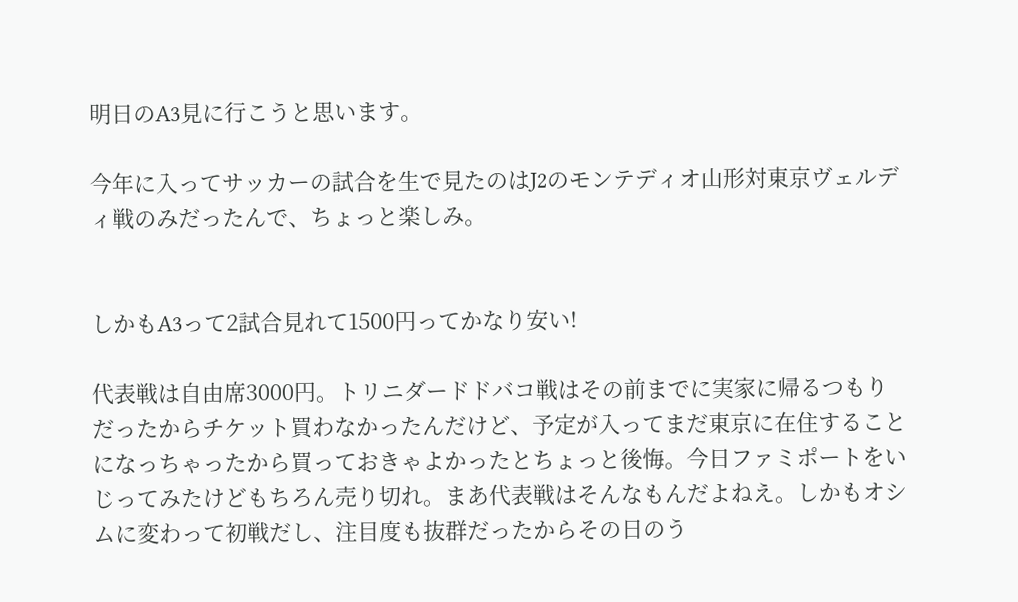明日のA3見に行こうと思います。

今年に入ってサッカーの試合を生で見たのはJ2のモンテディオ山形対東京ヴェルディ戦のみだったんで、ちょっと楽しみ。


しかもA3って2試合見れて1500円ってかなり安い!

代表戦は自由席3000円。トリニダードドバコ戦はその前までに実家に帰るつもりだったからチケット買わなかったんだけど、予定が入ってまだ東京に在住することになっちゃったから買っておきゃよかったとちょっと後悔。今日ファミポートをいじってみたけどもちろん売り切れ。まあ代表戦はそんなもんだよねえ。しかもオシムに変わって初戦だし、注目度も抜群だったからその日のう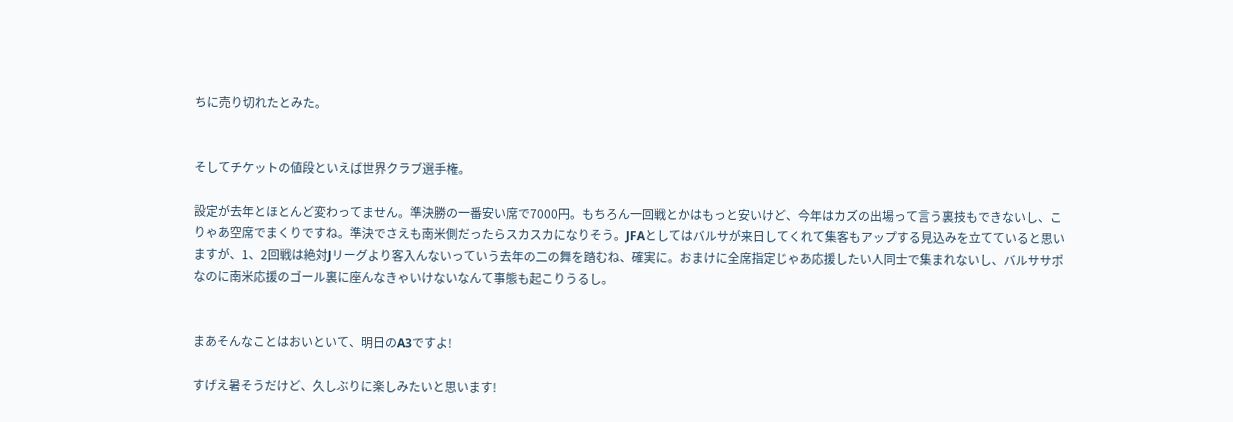ちに売り切れたとみた。


そしてチケットの値段といえば世界クラブ選手権。

設定が去年とほとんど変わってません。準決勝の一番安い席で7000円。もちろん一回戦とかはもっと安いけど、今年はカズの出場って言う裏技もできないし、こりゃあ空席でまくりですね。準決でさえも南米側だったらスカスカになりそう。JFAとしてはバルサが来日してくれて集客もアップする見込みを立てていると思いますが、1、2回戦は絶対Jリーグより客入んないっていう去年の二の舞を踏むね、確実に。おまけに全席指定じゃあ応援したい人同士で集まれないし、バルササポなのに南米応援のゴール裏に座んなきゃいけないなんて事態も起こりうるし。


まあそんなことはおいといて、明日のA3ですよ!

すげえ暑そうだけど、久しぶりに楽しみたいと思います!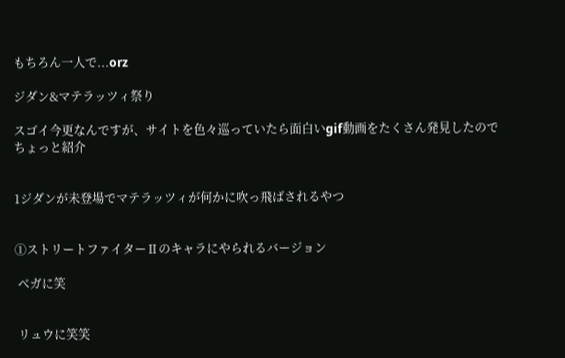もちろん一人で...orz

ジダン&マテラッツィ祭り

スゴイ今更なんですが、サイトを色々巡っていたら面白いgif動画をたくさん発見したのでちょっと紹介


1ジダンが未登場でマテラッツィが何かに吹っ飛ばされるやつ


①ストリートファイターⅡのキャラにやられるバージョン

 ベガに笑


 リュウに笑笑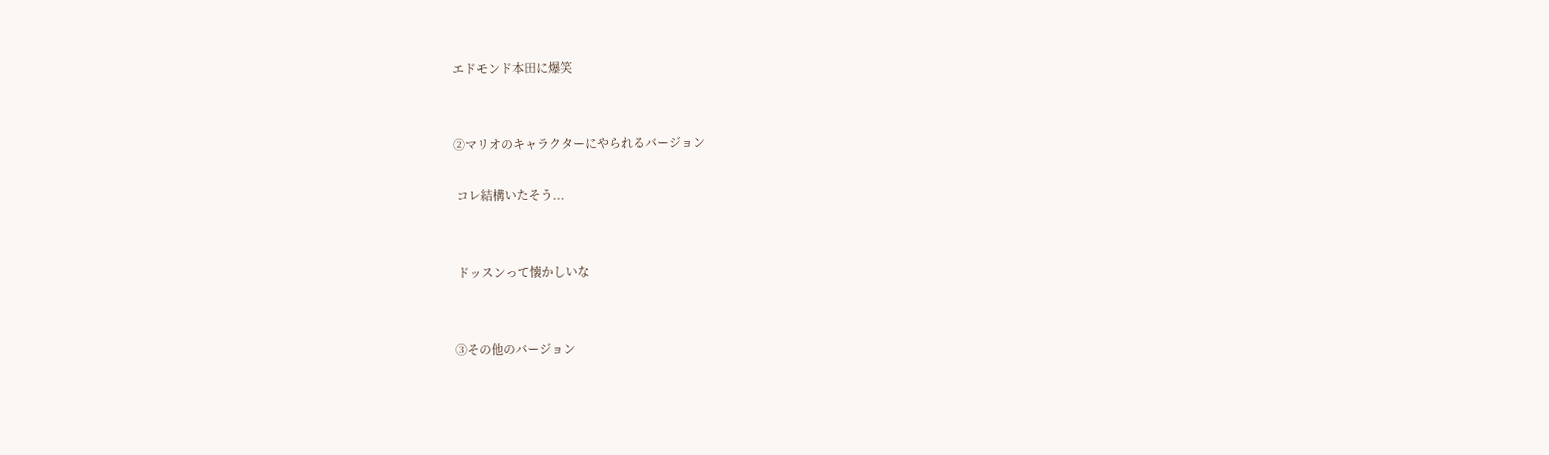エドモンド本田に爆笑


②マリオのキャラクターにやられるバージョン

 コレ結構いたそう...


 ドッスンって懐かしいな


③その他のバージョン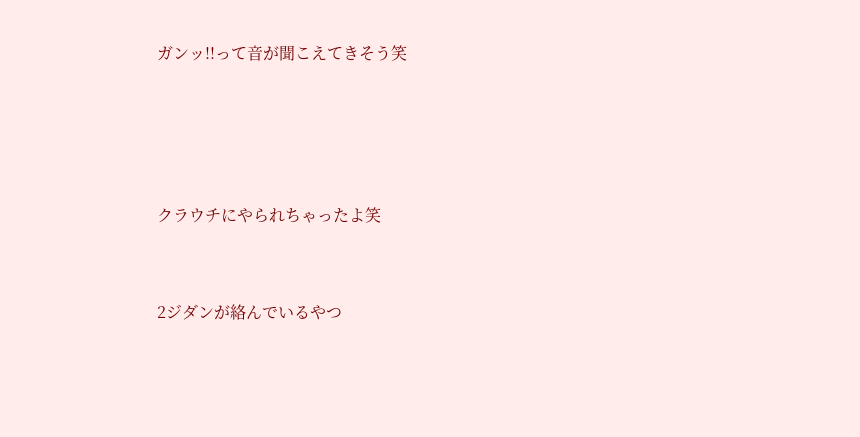ガンッ!!って音が聞こえてきそう笑




クラウチにやられちゃったよ笑


2ジダンが絡んでいるやつ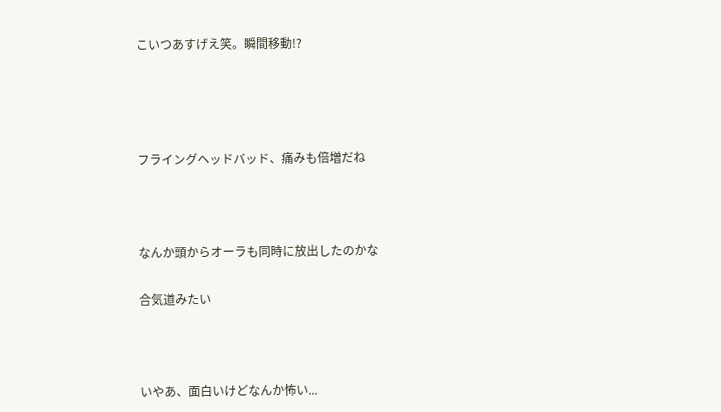こいつあすげえ笑。瞬間移動!?




フライングヘッドバッド、痛みも倍増だね



なんか頭からオーラも同時に放出したのかな

合気道みたい



いやあ、面白いけどなんか怖い...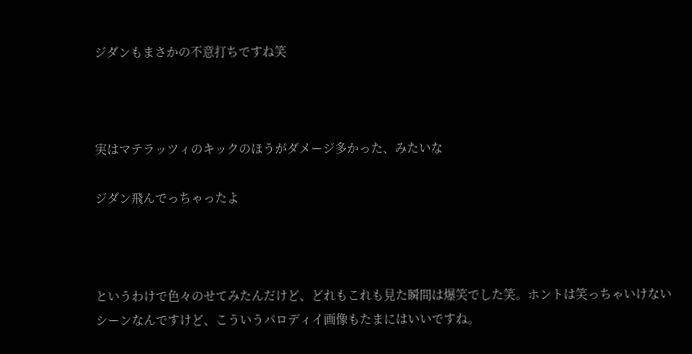ジダンもまさかの不意打ちですね笑



実はマテラッツィのキックのほうがダメージ多かった、みたいな

ジダン飛んでっちゃったよ



というわけで色々のせてみたんだけど、どれもこれも見た瞬間は爆笑でした笑。ホントは笑っちゃいけないシーンなんですけど、こういうパロディイ画像もたまにはいいですね。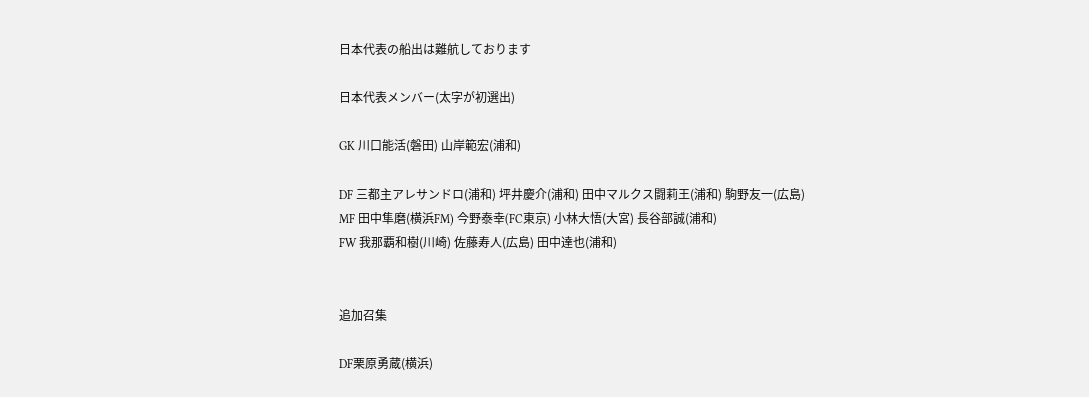日本代表の船出は難航しております

日本代表メンバー(太字が初選出)

GK 川口能活(磐田) 山岸範宏(浦和)

DF 三都主アレサンドロ(浦和) 坪井慶介(浦和) 田中マルクス闘莉王(浦和) 駒野友一(広島)
MF 田中隼磨(横浜FM) 今野泰幸(FC東京) 小林大悟(大宮) 長谷部誠(浦和)
FW 我那覇和樹(川崎) 佐藤寿人(広島) 田中達也(浦和)


追加召集

DF栗原勇蔵(横浜)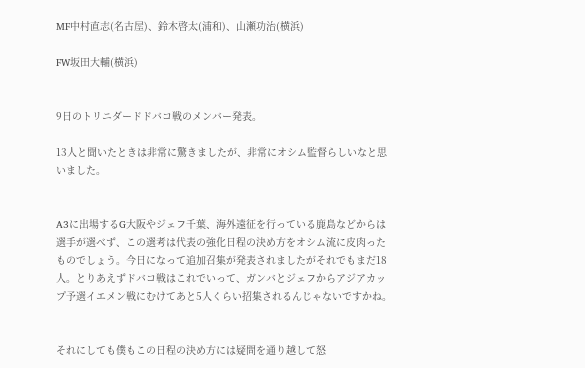MF中村直志(名古屋)、鈴木啓太(浦和)、山瀬功治(横浜)

FW坂田大輔(横浜)


9日のトリニダードドバコ戦のメンバー発表。

13人と聞いたときは非常に驚きましたが、非常にオシム監督らしいなと思いました。


A3に出場するG大阪やジェフ千葉、海外遠征を行っている鹿島などからは選手が選べず、この選考は代表の強化日程の決め方をオシム流に皮肉ったものでしょう。今日になって追加召集が発表されましたがそれでもまだ18人。とりあえずドバコ戦はこれでいって、ガンバとジェフからアジアカップ予選イエメン戦にむけてあと5人くらい招集されるんじゃないですかね。


それにしても僕もこの日程の決め方には疑問を通り越して怒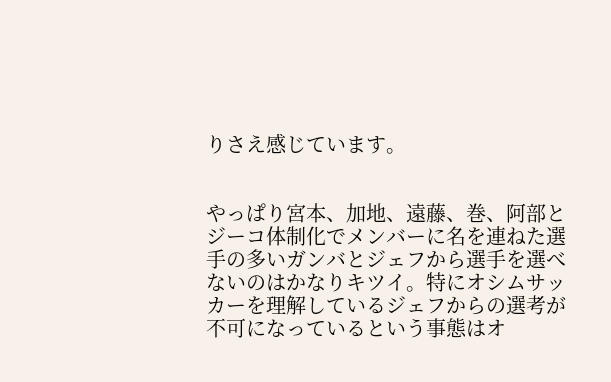りさえ感じています。


やっぱり宮本、加地、遠藤、巻、阿部とジーコ体制化でメンバーに名を連ねた選手の多いガンバとジェフから選手を選べないのはかなりキツイ。特にオシムサッカーを理解しているジェフからの選考が不可になっているという事態はオ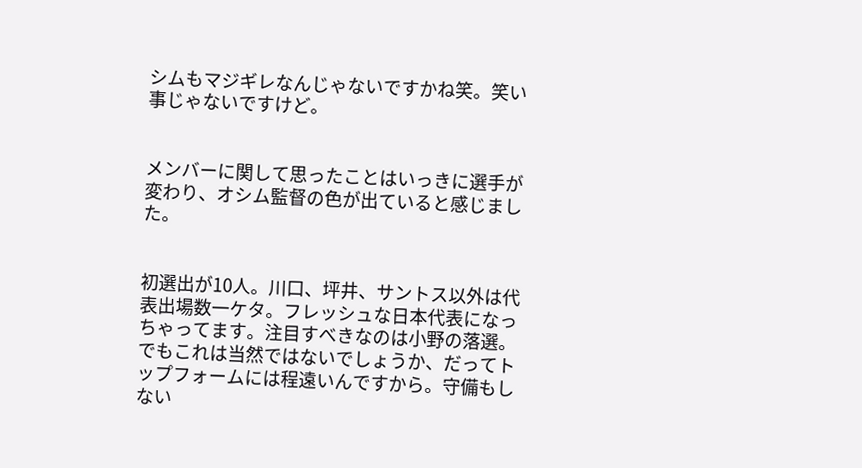シムもマジギレなんじゃないですかね笑。笑い事じゃないですけど。


メンバーに関して思ったことはいっきに選手が変わり、オシム監督の色が出ていると感じました。


初選出が10人。川口、坪井、サントス以外は代表出場数一ケタ。フレッシュな日本代表になっちゃってます。注目すべきなのは小野の落選。でもこれは当然ではないでしょうか、だってトップフォームには程遠いんですから。守備もしない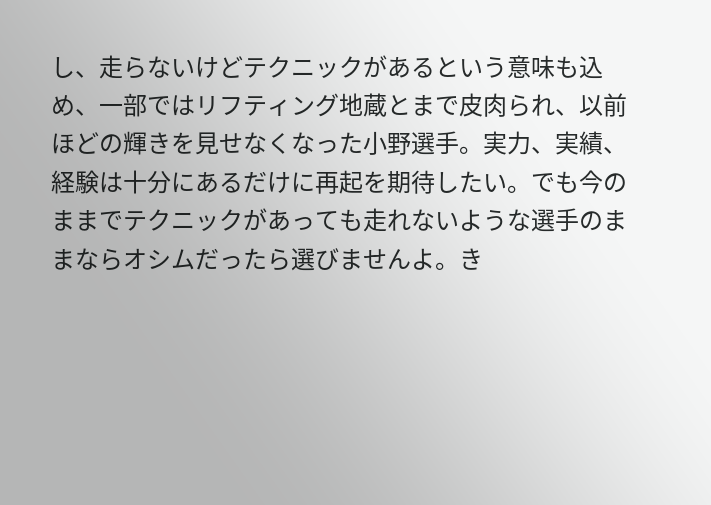し、走らないけどテクニックがあるという意味も込め、一部ではリフティング地蔵とまで皮肉られ、以前ほどの輝きを見せなくなった小野選手。実力、実績、経験は十分にあるだけに再起を期待したい。でも今のままでテクニックがあっても走れないような選手のままならオシムだったら選びませんよ。き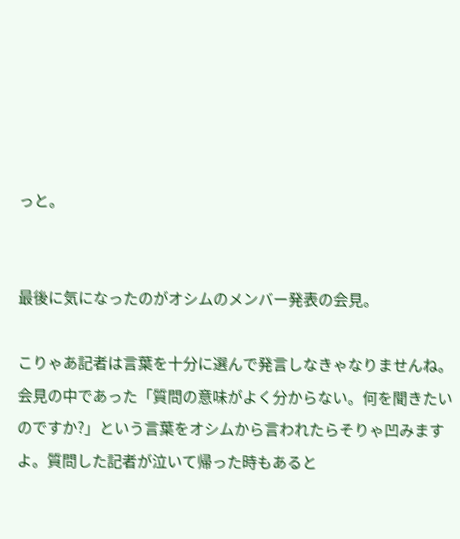っと。


最後に気になったのがオシムのメンバー発表の会見。

こりゃあ記者は言葉を十分に選んで発言しなきゃなりませんね。会見の中であった「質問の意味がよく分からない。何を聞きたいのですか?」という言葉をオシムから言われたらそりゃ凹みますよ。質問した記者が泣いて帰った時もあると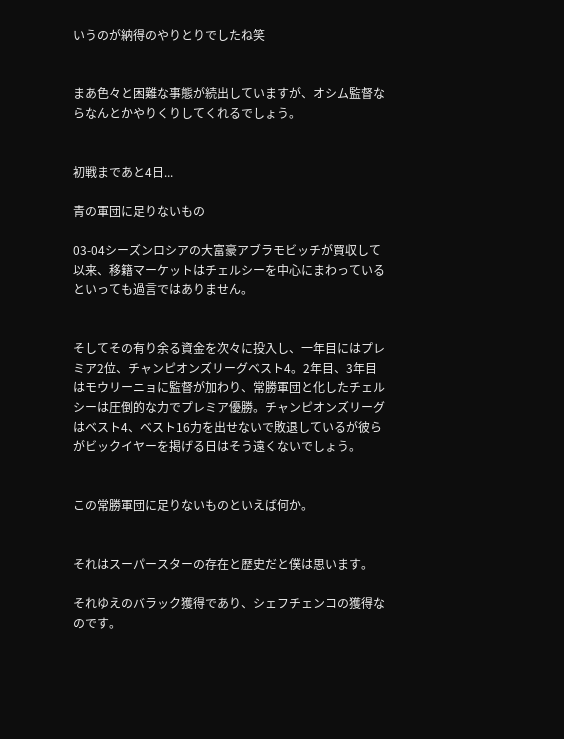いうのが納得のやりとりでしたね笑


まあ色々と困難な事態が続出していますが、オシム監督ならなんとかやりくりしてくれるでしょう。


初戦まであと4日...

青の軍団に足りないもの

03-04シーズンロシアの大富豪アブラモビッチが買収して以来、移籍マーケットはチェルシーを中心にまわっているといっても過言ではありません。


そしてその有り余る資金を次々に投入し、一年目にはプレミア2位、チャンピオンズリーグベスト4。2年目、3年目はモウリーニョに監督が加わり、常勝軍団と化したチェルシーは圧倒的な力でプレミア優勝。チャンピオンズリーグはベスト4、ベスト16力を出せないで敗退しているが彼らがビックイヤーを掲げる日はそう遠くないでしょう。


この常勝軍団に足りないものといえば何か。


それはスーパースターの存在と歴史だと僕は思います。

それゆえのバラック獲得であり、シェフチェンコの獲得なのです。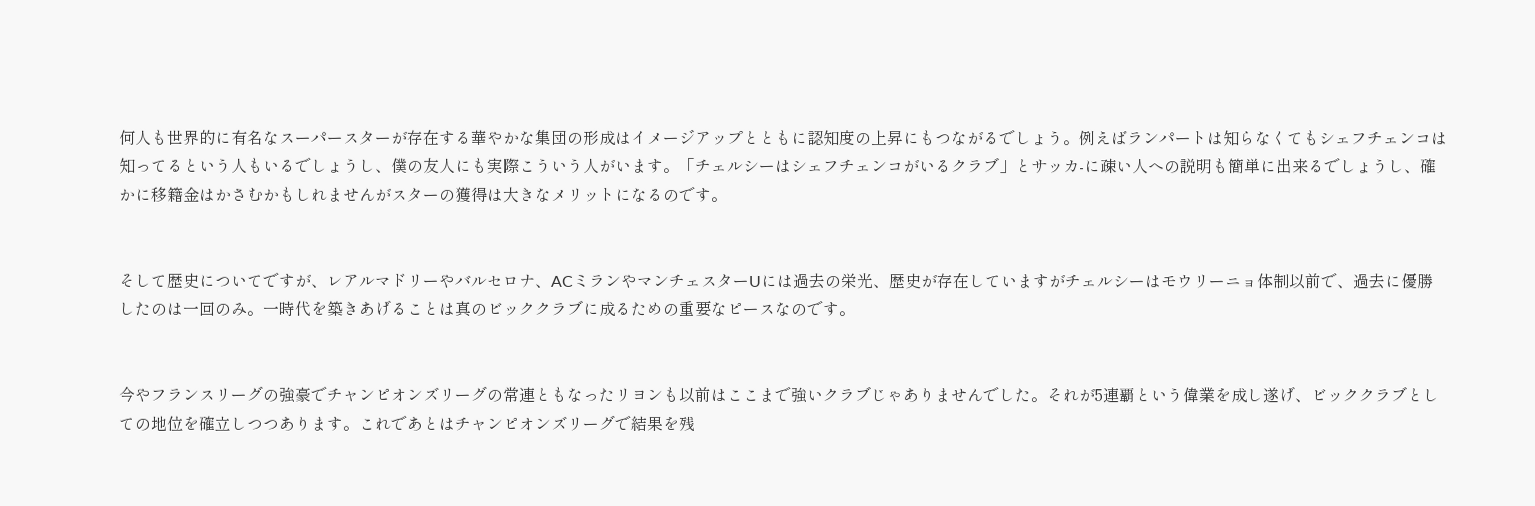何人も世界的に有名なスーパースターが存在する華やかな集団の形成はイメージアップとともに認知度の上昇にもつながるでしょう。例えばランパートは知らなくてもシェフチェンコは知ってるという人もいるでしょうし、僕の友人にも実際こういう人がいます。「チェルシーはシェフチェンコがいるクラブ」とサッカ-に疎い人への説明も簡単に出来るでしょうし、確かに移籍金はかさむかもしれませんがスターの獲得は大きなメリットになるのです。


そして歴史についてですが、レアルマドリーやバルセロナ、ACミランやマンチェスターUには過去の栄光、歴史が存在していますがチェルシーはモウリーニョ体制以前で、過去に優勝したのは一回のみ。一時代を築きあげることは真のビッククラブに成るための重要なピースなのです。


今やフランスリーグの強豪でチャンピオンズリーグの常連ともなったリヨンも以前はここまで強いクラブじゃありませんでした。それが5連覇という偉業を成し遂げ、ビッククラブとしての地位を確立しつつあります。これであとはチャンピオンズリーグで結果を残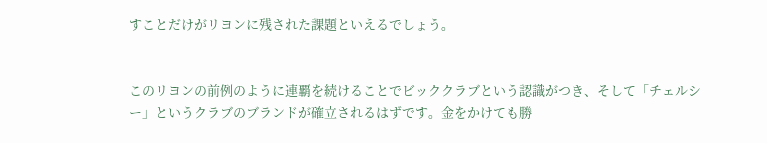すことだけがリヨンに残された課題といえるでしょう。


このリヨンの前例のように連覇を続けることでビッククラブという認識がつき、そして「チェルシー」というクラブのブランドが確立されるはずです。金をかけても勝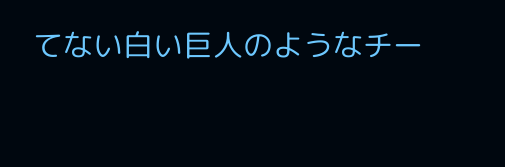てない白い巨人のようなチー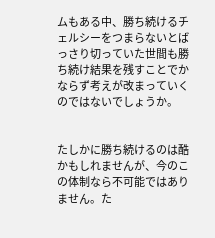ムもある中、勝ち続けるチェルシーをつまらないとばっさり切っていた世間も勝ち続け結果を残すことでかならず考えが改まっていくのではないでしょうか。


たしかに勝ち続けるのは酷かもしれませんが、今のこの体制なら不可能ではありません。た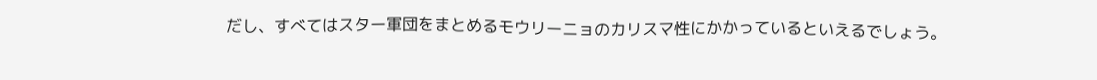だし、すべてはスター軍団をまとめるモウリーニョのカリスマ性にかかっているといえるでしょう。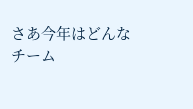さあ今年はどんなチーム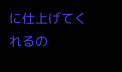に仕上げてくれるの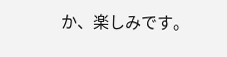か、楽しみです。